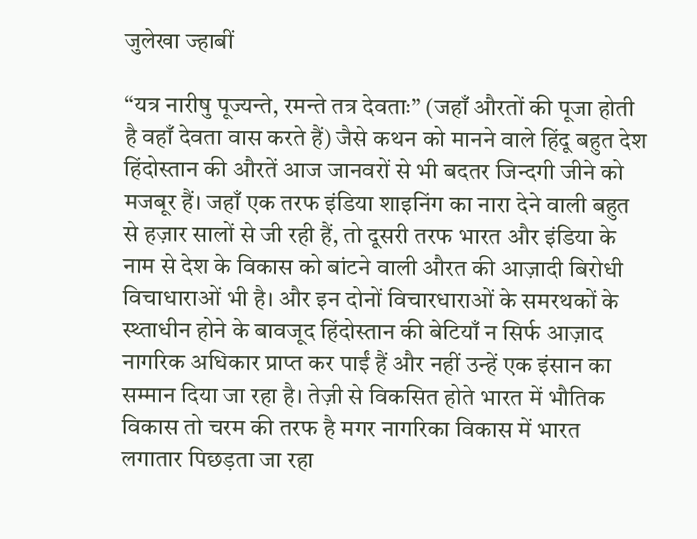जुलेखा ज्हाबीं

“यत्र नारीषु पूज्यन्ते, रमन्ते तत्र देवताः” (जहाँ औरतों की पूजा होती है वहाँ देवता वास करते हैं) जैसे कथन को मानने वाले हिंदू बहुत देश हिंदोस्तान की औरतें आज जानवरों से भी बदतर जिन्दगी जीने को मजबूर हैं। जहाँ एक तरफ इंडिया शाइनिंग का नारा देने वाली बहुत से हज़ार सालों से जी रही हैं, तो दूसरी तरफ भारत और इंडिया के नाम से देश के विकास को बांटने वाली औरत की आज़ादी बिरोधी विचाधाराओं भी है। और इन दोनों विचारधाराओं के समरथकों के स्थ्ताधीन होने के बावजूद हिंदोस्तान की बेटियाँ न सिर्फ आज़ाद नागरिक अधिकार प्राप्त कर पाईं हैं और नहीं उन्हें एक इंसान का सम्मान दिया जा रहा है। तेज़ी से विकसित होते भारत में भौतिक विकास तो चरम की तरफ है मगर नागरिका विकास में भारत लगातार पिछड़ता जा रहा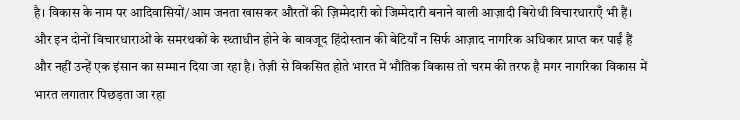है। विकास के नाम पर आदिवासियों/आम जनता खासकर औरतों की ज़िम्मेदारी को जिम्मेदारी बनाने वाली आज़ादी बिरोधी विचारधाराएँ भी हैं। और इन दोनों विचारधाराओं के समरथकों के स्थ्ताधीन होने के बावजूद हिंदोस्तान की बेटियाँ न सिर्फ आज़ाद नागरिक अधिकार प्राप्त कर पाईं हैं और नहीं उन्हें एक इंसान का सम्मान दिया जा रहा है। तेज़ी से विकसित होते भारत में भौतिक विकास तो चरम की तरफ है मगर नागरिका विकास में भारत लगातार पिछड़ता जा रहा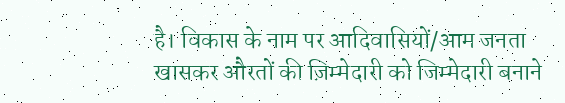है। विकास के नाम पर आदिवासियों/आम जनता खासकर औरतों की ज़िम्मेदारी को जिम्मेदारी बनाने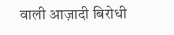वाली आज़ादी बिरोधी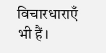विचारधाराएँ भी हैं।